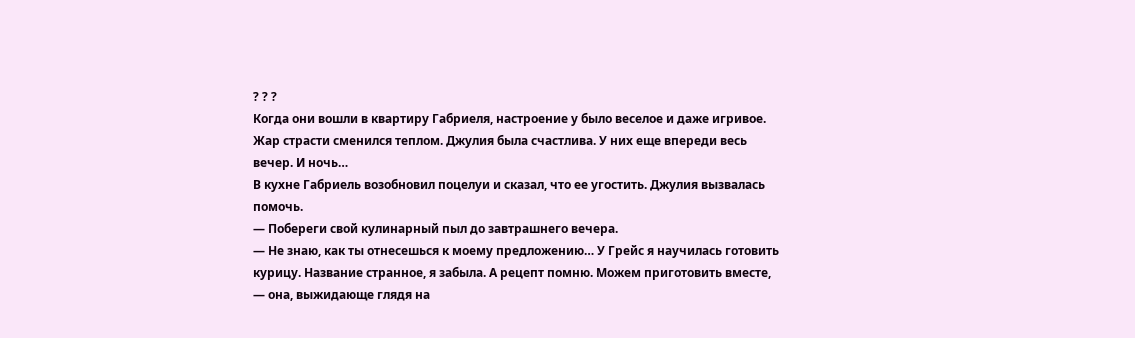? ? ?
Когда они вошли в квартиру Габриеля, настроение у было веселое и даже игривое. Жар страсти сменился теплом. Джулия была счастлива. У них еще впереди весь вечер. И ночь…
В кухне Габриель возобновил поцелуи и сказал, что ее угостить. Джулия вызвалась помочь.
— Побереги свой кулинарный пыл до завтрашнего вечера.
— Не знаю, как ты отнесешься к моему предложению… У Грейс я научилась готовить курицу. Название странное, я забыла. А рецепт помню. Можем приготовить вместе, — она, выжидающе глядя на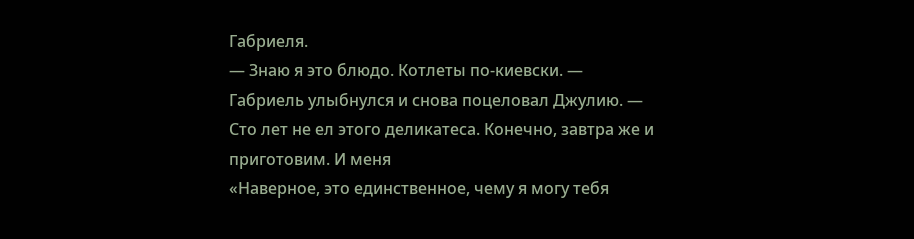Габриеля.
— Знаю я это блюдо. Котлеты по-киевски. — Габриель улыбнулся и снова поцеловал Джулию. — Сто лет не ел этого деликатеса. Конечно, завтра же и приготовим. И меня
«Наверное, это единственное, чему я могу тебя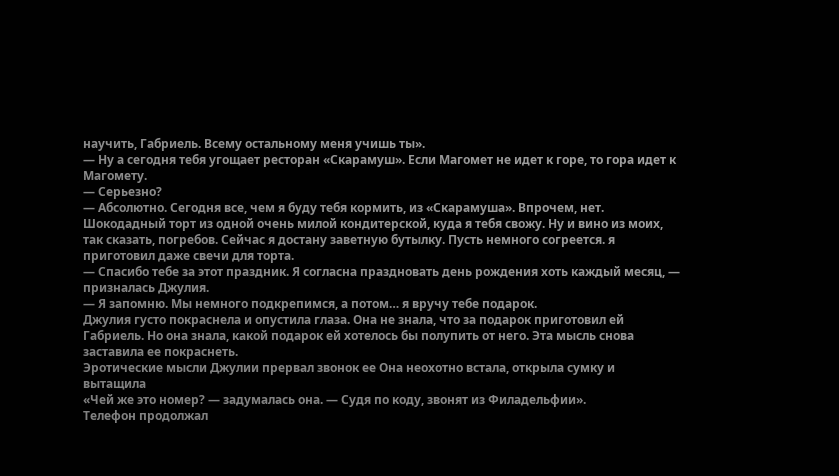научить, Габриель. Всему остальному меня учишь ты».
— Ну а сегодня тебя угощает ресторан «Скарамуш». Если Магомет не идет к горе, то гора идет к Магомету.
— Серьезно?
— Абсолютно. Сегодня все, чем я буду тебя кормить, из «Скарамуша». Впрочем, нет. Шокодадный торт из одной очень милой кондитерской, куда я тебя свожу. Ну и вино из моих, так сказать, погребов. Сейчас я достану заветную бутылку. Пусть немного согреется. я приготовил даже свечи для торта.
— Спасибо тебе за этот праздник. Я согласна праздновать день рождения хоть каждый месяц, — призналась Джулия.
— Я запомню. Мы немного подкрепимся, а потом… я вручу тебе подарок.
Джулия густо покраснела и опустила глаза. Она не знала, что за подарок приготовил ей Габриель. Но она знала, какой подарок ей хотелось бы полупить от него. Эта мысль снова заставила ее покраснеть.
Эротические мысли Джулии прервал звонок ее Она неохотно встала, открыла сумку и вытащила
«Чей же это номер? — задумалась она. — Судя по коду, звонят из Филадельфии».
Телефон продолжал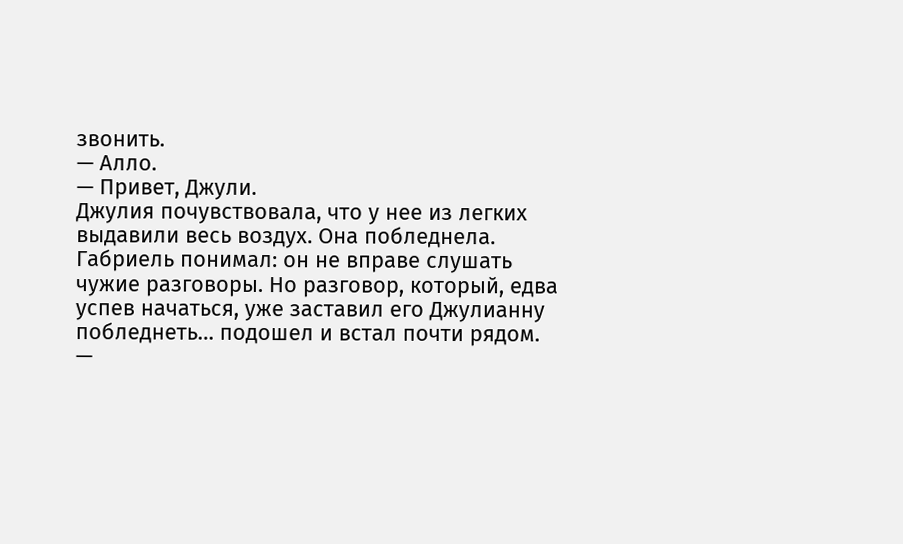звонить.
— Алло.
— Привет, Джули.
Джулия почувствовала, что у нее из легких выдавили весь воздух. Она побледнела. Габриель понимал: он не вправе слушать чужие разговоры. Но разговор, который, едва успев начаться, уже заставил его Джулианну побледнеть… подошел и встал почти рядом.
—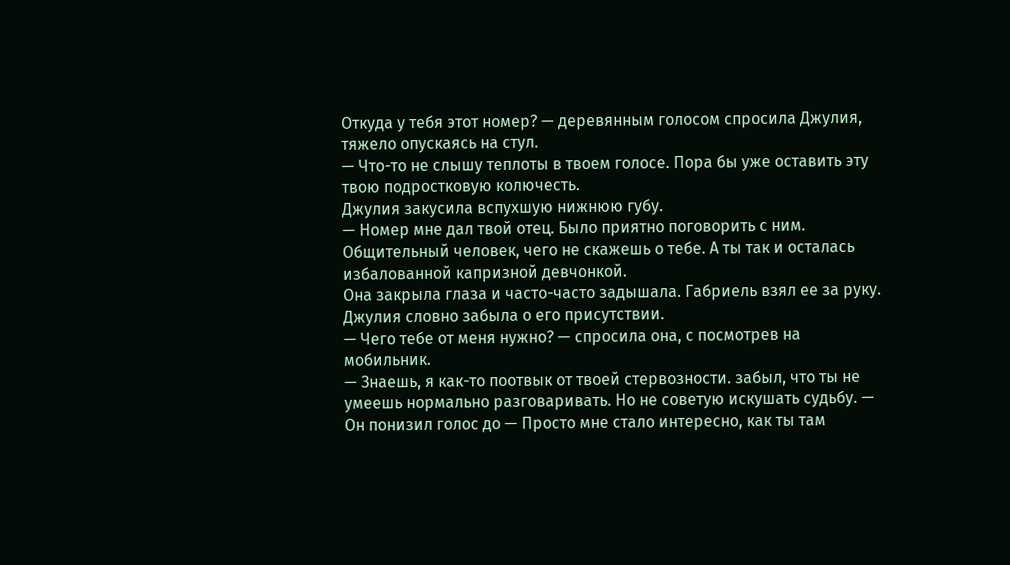Откуда у тебя этот номер? — деревянным голосом спросила Джулия, тяжело опускаясь на стул.
— Что-то не слышу теплоты в твоем голосе. Пора бы уже оставить эту твою подростковую колючесть.
Джулия закусила вспухшую нижнюю губу.
— Номер мне дал твой отец. Было приятно поговорить с ним. Общительный человек, чего не скажешь о тебе. А ты так и осталась избалованной капризной девчонкой.
Она закрыла глаза и часто-часто задышала. Габриель взял ее за руку. Джулия словно забыла о его присутствии.
— Чего тебе от меня нужно? — спросила она, с посмотрев на мобильник.
— Знаешь, я как-то поотвык от твоей стервозности. забыл, что ты не умеешь нормально разговаривать. Но не советую искушать судьбу. — Он понизил голос до — Просто мне стало интересно, как ты там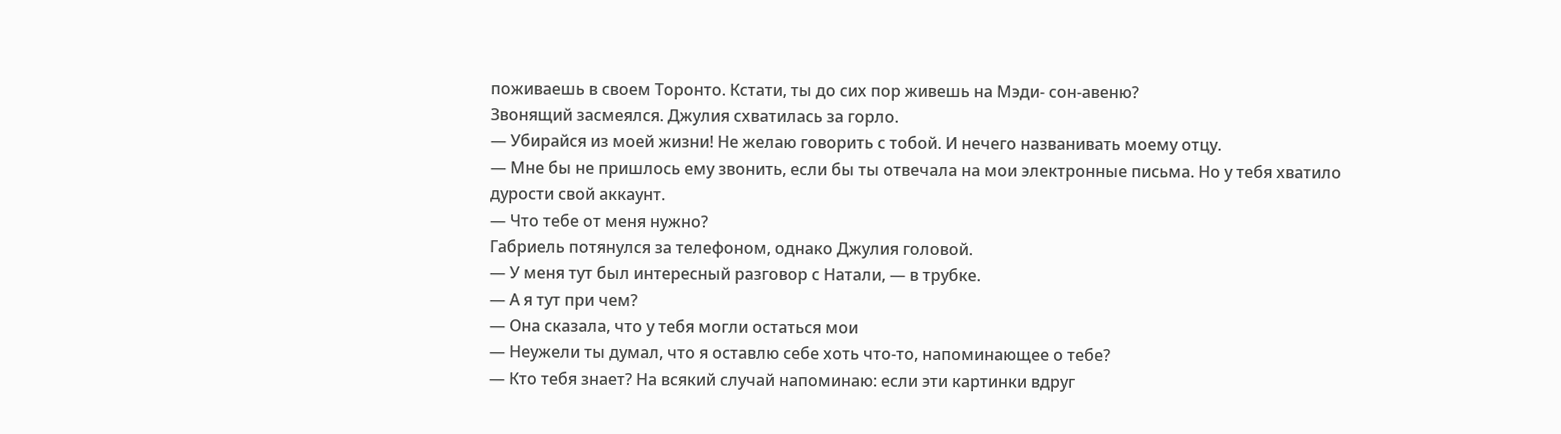поживаешь в своем Торонто. Кстати, ты до сих пор живешь на Мэди- сон-авеню?
Звонящий засмеялся. Джулия схватилась за горло.
— Убирайся из моей жизни! Не желаю говорить с тобой. И нечего названивать моему отцу.
— Мне бы не пришлось ему звонить, если бы ты отвечала на мои электронные письма. Но у тебя хватило дурости свой аккаунт.
— Что тебе от меня нужно?
Габриель потянулся за телефоном, однако Джулия головой.
— У меня тут был интересный разговор с Натали, — в трубке.
— А я тут при чем?
— Она сказала, что у тебя могли остаться мои
— Неужели ты думал, что я оставлю себе хоть что-то, напоминающее о тебе?
— Кто тебя знает? На всякий случай напоминаю: если эти картинки вдруг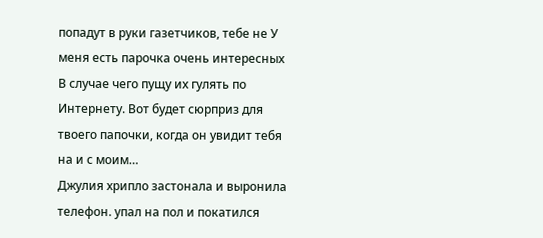попадут в руки газетчиков, тебе не У меня есть парочка очень интересных В случае чего пущу их гулять по Интернету. Вот будет сюрприз для твоего папочки, когда он увидит тебя на и с моим…
Джулия хрипло застонала и выронила телефон. упал на пол и покатился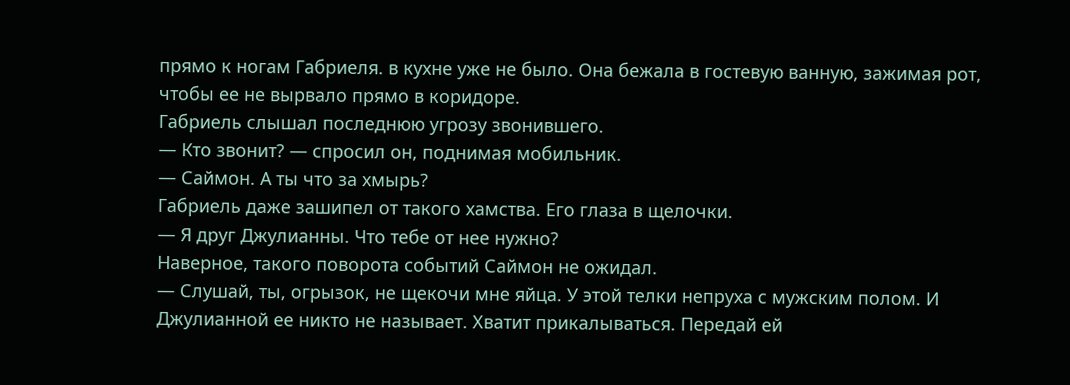прямо к ногам Габриеля. в кухне уже не было. Она бежала в гостевую ванную, зажимая рот, чтобы ее не вырвало прямо в коридоре.
Габриель слышал последнюю угрозу звонившего.
— Кто звонит? — спросил он, поднимая мобильник.
— Саймон. А ты что за хмырь?
Габриель даже зашипел от такого хамства. Его глаза в щелочки.
— Я друг Джулианны. Что тебе от нее нужно?
Наверное, такого поворота событий Саймон не ожидал.
— Слушай, ты, огрызок, не щекочи мне яйца. У этой телки непруха с мужским полом. И Джулианной ее никто не называет. Хватит прикалываться. Передай ей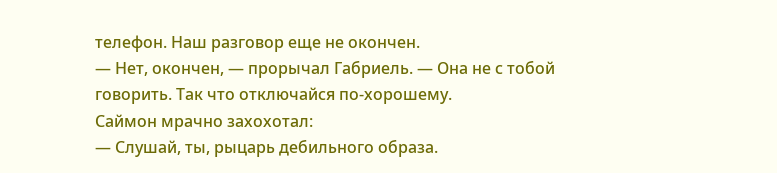телефон. Наш разговор еще не окончен.
— Нет, окончен, — прорычал Габриель. — Она не с тобой говорить. Так что отключайся по-хорошему.
Саймон мрачно захохотал:
— Слушай, ты, рыцарь дебильного образа.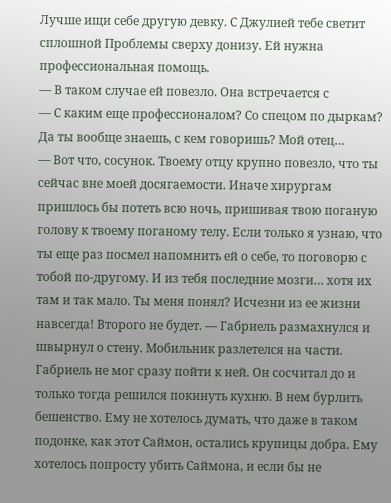Лучше ищи себе другую девку. С Джулией тебе светит сплошной Проблемы сверху донизу. Ей нужна профессиональная помощь.
— В таком случае ей повезло. Она встречается с
— С каким еще профессионалом? Со спецом по дыркам? Да ты вообще знаешь, с кем говоришь? Мой отец…
— Вот что, сосунок. Твоему отцу крупно повезло, что ты сейчас вне моей досягаемости. Иначе хирургам пришлось бы потеть всю ночь, пришивая твою поганую голову к твоему поганому телу. Если только я узнаю, что ты еще раз посмел напомнить ей о себе, то поговорю с тобой по-другому. И из тебя последние мозги… хотя их там и так мало. Ты меня понял? Исчезни из ее жизни навсегда! Второго не будет. — Габриель размахнулся и швырнул о стену. Мобильник разлетелся на части.
Габриель не мог сразу пойти к ней. Он сосчитал до и только тогда решился покинуть кухню. В нем бурлить бешенство. Ему не хотелось думать, что даже в таком подонке, как этот Саймон, остались крупицы добра. Ему хотелось попросту убить Саймона, и если бы не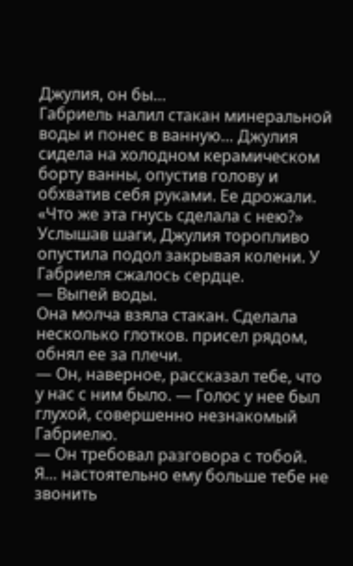Джулия, он бы…
Габриель налил стакан минеральной воды и понес в ванную… Джулия сидела на холодном керамическом борту ванны, опустив голову и обхватив себя руками. Ее дрожали.
«Что же эта гнусь сделала с нею?»
Услышав шаги, Джулия торопливо опустила подол закрывая колени. У Габриеля сжалось сердце.
— Выпей воды.
Она молча взяла стакан. Сделала несколько глотков. присел рядом, обнял ее за плечи.
— Он, наверное, рассказал тебе, что у нас с ним было. — Голос у нее был глухой, совершенно незнакомый Габриелю.
— Он требовал разговора с тобой. Я… настоятельно ему больше тебе не звонить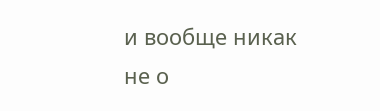и вообще никак не о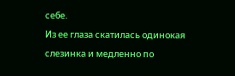себе.
Из ее глаза скатилась одинокая слезинка и медленно по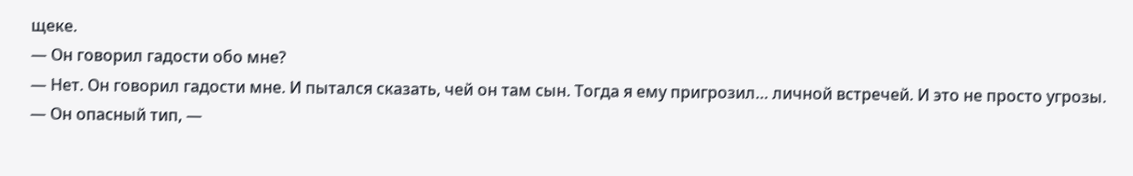щеке.
— Он говорил гадости обо мне?
— Нет. Он говорил гадости мне. И пытался сказать, чей он там сын. Тогда я ему пригрозил… личной встречей. И это не просто угрозы.
— Он опасный тип, —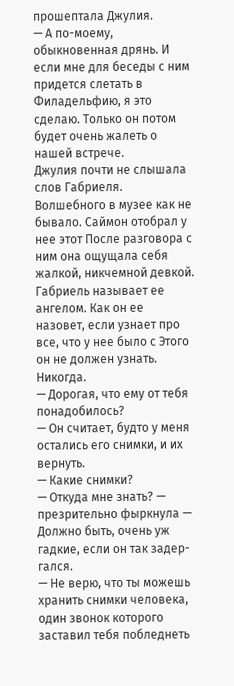прошептала Джулия.
— А по-моему, обыкновенная дрянь. И если мне для беседы с ним придется слетать в Филадельфию, я это сделаю. Только он потом будет очень жалеть о нашей встрече.
Джулия почти не слышала слов Габриеля. Волшебного в музее как не бывало. Саймон отобрал у нее этот После разговора с ним она ощущала себя жалкой, никчемной девкой. Габриель называет ее ангелом. Как он ее назовет, если узнает про все, что у нее было с Этого он не должен узнать. Никогда.
— Дорогая, что ему от тебя понадобилось?
— Он считает, будто у меня остались его снимки, и их вернуть.
— Какие снимки?
— Откуда мне знать? — презрительно фыркнула — Должно быть, очень уж гадкие, если он так задер-гался.
— Не верю, что ты можешь хранить снимки человека, один звонок которого заставил тебя побледнеть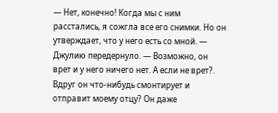— Нет, конечно! Когда мы с ним расстались, я сожгла все его снимки. Но он утверждает, что у него есть со мной. — Джулию передернуло. — Возможно, он врет и у него ничего нет. А если не врет?. Вдруг он что-нибудь смонтирует и отправит моему отцу? Он даже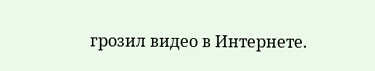грозил видео в Интернете.